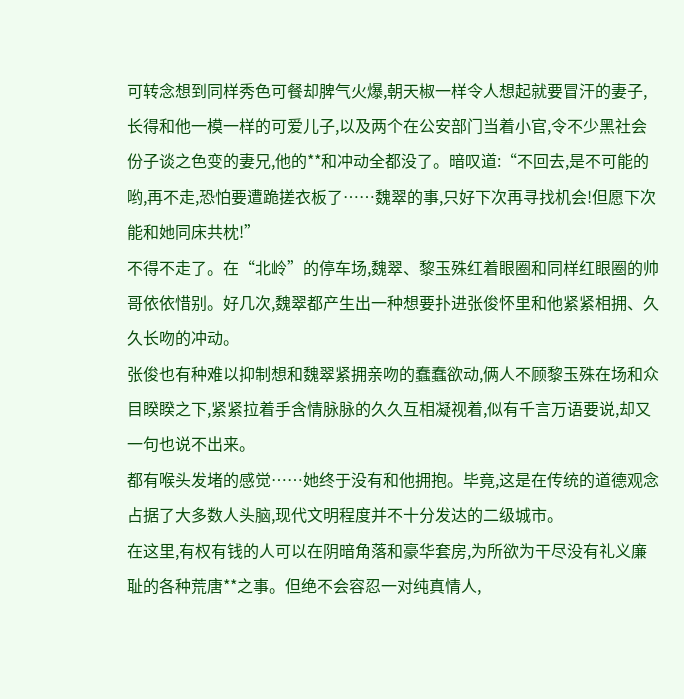可转念想到同样秀色可餐却脾气火爆,朝天椒一样令人想起就要冒汗的妻子,长得和他一模一样的可爱儿子,以及两个在公安部门当着小官,令不少黑社会份子谈之色变的妻兄,他的**和冲动全都没了。暗叹道:“不回去,是不可能的哟,再不走,恐怕要遭跪搓衣板了……魏翠的事,只好下次再寻找机会!但愿下次能和她同床共枕!”
不得不走了。在“北岭”的停车场,魏翠、黎玉殊红着眼圈和同样红眼圈的帅哥依依惜别。好几次,魏翠都产生出一种想要扑进张俊怀里和他紧紧相拥、久久长吻的冲动。
张俊也有种难以抑制想和魏翠紧拥亲吻的蠢蠢欲动,俩人不顾黎玉殊在场和众目睽睽之下,紧紧拉着手含情脉脉的久久互相凝视着,似有千言万语要说,却又一句也说不出来。
都有喉头发堵的感觉……她终于没有和他拥抱。毕竟,这是在传统的道德观念占据了大多数人头脑,现代文明程度并不十分发达的二级城市。
在这里,有权有钱的人可以在阴暗角落和豪华套房,为所欲为干尽没有礼义廉耻的各种荒唐**之事。但绝不会容忍一对纯真情人,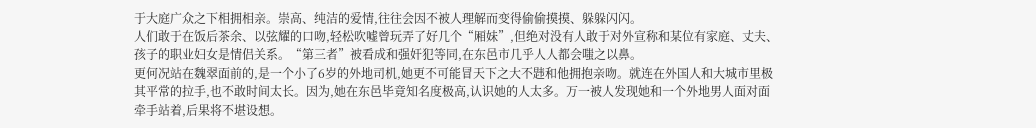于大庭广众之下相拥相亲。崇高、纯洁的爱情,往往会因不被人理解而变得偷偷摸摸、躲躲闪闪。
人们敢于在饭后茶余、以弦耀的口吻,轻松吹嘘曾玩弄了好几个“厢妹”,但绝对没有人敢于对外宣称和某位有家庭、丈夫、孩子的职业妇女是情侣关系。“第三者”被看成和强奸犯等同,在东邑市几乎人人都会嗤之以鼻。
更何况站在魏翠面前的,是一个小了6岁的外地司机,她更不可能冒天下之大不韪和他拥抱亲吻。就连在外国人和大城市里极其平常的拉手,也不敢时间太长。因为,她在东邑毕竟知名度极高,认识她的人太多。万一被人发现她和一个外地男人面对面牵手站着,后果将不堪设想。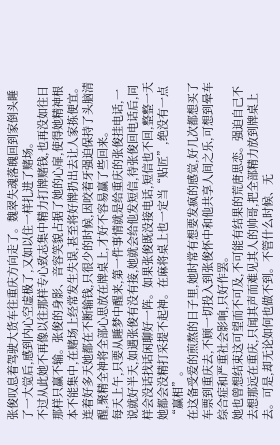张俊叹息着驾驶大货车往重庆方向走了。魏翠失魂落魄回到家倒头睡了一大觉后,感到内心空虚极了,又如以住一样扎进了赌场。
不过从此她不再像以往那样专心致志集中精力打牌赌钱,也再没如往日那样只赢不输。张俊的身影、音容笑貌占据了她的心扉,使得她精神根本不能集中,在赌场上经常发生失误,甚至将好牌扔出去让人家拣便宜。
连着好多天她都在不断输钱,只很少的时候,因咬着牙强迫保持了头脑清醒,聚精全神将全部心思放在牌桌上,才好不容易赢了些回来。
每天上午,只要从睡梦中醒来,第一件事情就是给重庆的张俊挂电话,一说就好半天,如遇张俊有没有接,她就会给他发短信,待张俊回电话后,同样会没话找话闲聊好一阵。如果张俊既没接电话,短信也不回,整整一天她都会没精打采提不起神。在麻将桌上也一定当“贴匠”,绝没有一点“赢相”。
在这备受爱的煎熬的日子里,她时常有想要发疯的感觉,好几次都想买了车票到重庆去,不顾一切投入到张俊怀中和他共享人间之乐,可想到晕车综合症和严重社会影响,只好作罢。
她也曾想结束这可望而不可及,不可能有结果的荒唐思恋。强迫自己不去想那远在重庆,只闻其声而难见其人的帅哥,把全部精力放到牌桌上去。可是,却无论如何也做不到。不管什么时候、无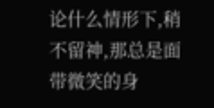论什么情形下,稍不留神,那总是面带微笑的身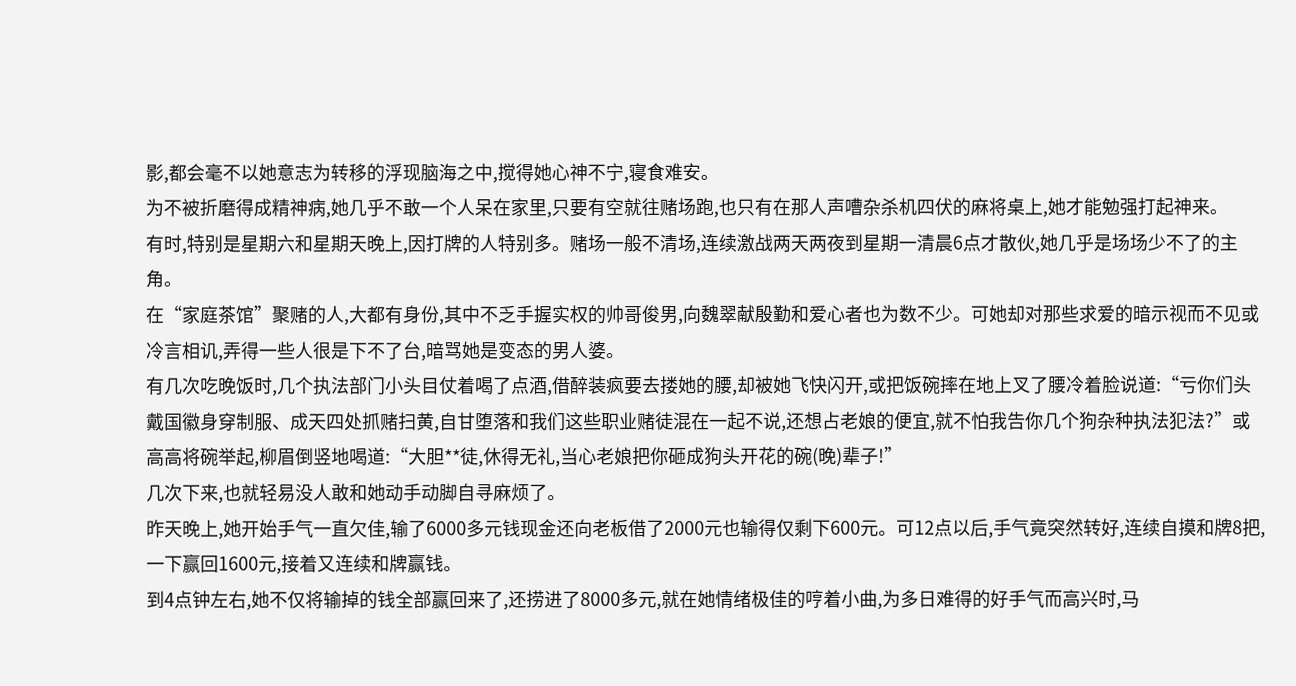影,都会毫不以她意志为转移的浮现脑海之中,搅得她心神不宁,寝食难安。
为不被折磨得成精神病,她几乎不敢一个人呆在家里,只要有空就往赌场跑,也只有在那人声嘈杂杀机四伏的麻将桌上,她才能勉强打起神来。
有时,特别是星期六和星期天晚上,因打牌的人特别多。赌场一般不清场,连续激战两天两夜到星期一清晨6点才散伙,她几乎是场场少不了的主角。
在“家庭茶馆”聚赌的人,大都有身份,其中不乏手握实权的帅哥俊男,向魏翠献殷勤和爱心者也为数不少。可她却对那些求爱的暗示视而不见或冷言相讥,弄得一些人很是下不了台,暗骂她是变态的男人婆。
有几次吃晚饭时,几个执法部门小头目仗着喝了点酒,借醉装疯要去搂她的腰,却被她飞快闪开,或把饭碗摔在地上叉了腰冷着脸说道:“亏你们头戴国徽身穿制服、成天四处抓赌扫黄,自甘堕落和我们这些职业赌徒混在一起不说,还想占老娘的便宜,就不怕我告你几个狗杂种执法犯法?”或高高将碗举起,柳眉倒竖地喝道:“大胆**徒,休得无礼,当心老娘把你砸成狗头开花的碗(晚)辈子!”
几次下来,也就轻易没人敢和她动手动脚自寻麻烦了。
昨天晚上,她开始手气一直欠佳,输了6000多元钱现金还向老板借了2000元也输得仅剩下600元。可12点以后,手气竟突然转好,连续自摸和牌8把,一下赢回1600元,接着又连续和牌赢钱。
到4点钟左右,她不仅将输掉的钱全部赢回来了,还捞进了8000多元,就在她情绪极佳的哼着小曲,为多日难得的好手气而高兴时,马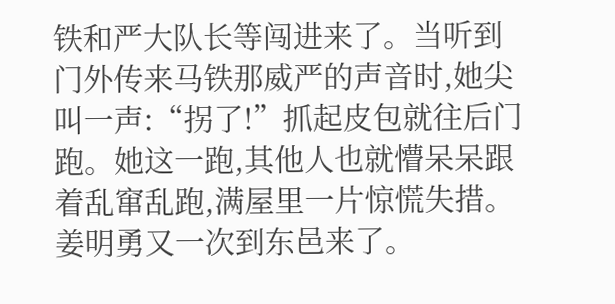铁和严大队长等闯进来了。当听到门外传来马铁那威严的声音时,她尖叫一声:“拐了!”抓起皮包就往后门跑。她这一跑,其他人也就懵呆呆跟着乱窜乱跑,满屋里一片惊慌失措。
姜明勇又一次到东邑来了。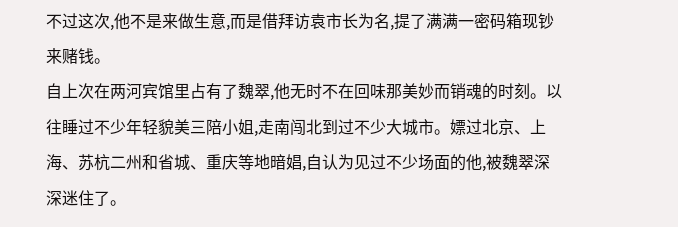不过这次,他不是来做生意,而是借拜访袁市长为名,提了满满一密码箱现钞来赌钱。
自上次在两河宾馆里占有了魏翠,他无时不在回味那美妙而销魂的时刻。以往睡过不少年轻貌美三陪小姐,走南闯北到过不少大城市。嫖过北京、上海、苏杭二州和省城、重庆等地暗娼,自认为见过不少场面的他,被魏翠深深迷住了。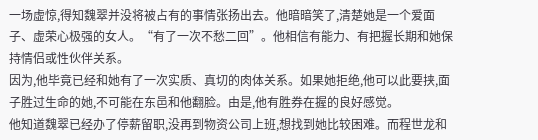一场虚惊,得知魏翠并没将被占有的事情张扬出去。他暗暗笑了,清楚她是一个爱面子、虚荣心极强的女人。“有了一次不愁二回”。他相信有能力、有把握长期和她保持情侣或性伙伴关系。
因为,他毕竟已经和她有了一次实质、真切的肉体关系。如果她拒绝,他可以此要挟,面子胜过生命的她,不可能在东邑和他翻脸。由是,他有胜券在握的良好感觉。
他知道魏翠已经办了停薪留职,没再到物资公司上班,想找到她比较困难。而程世龙和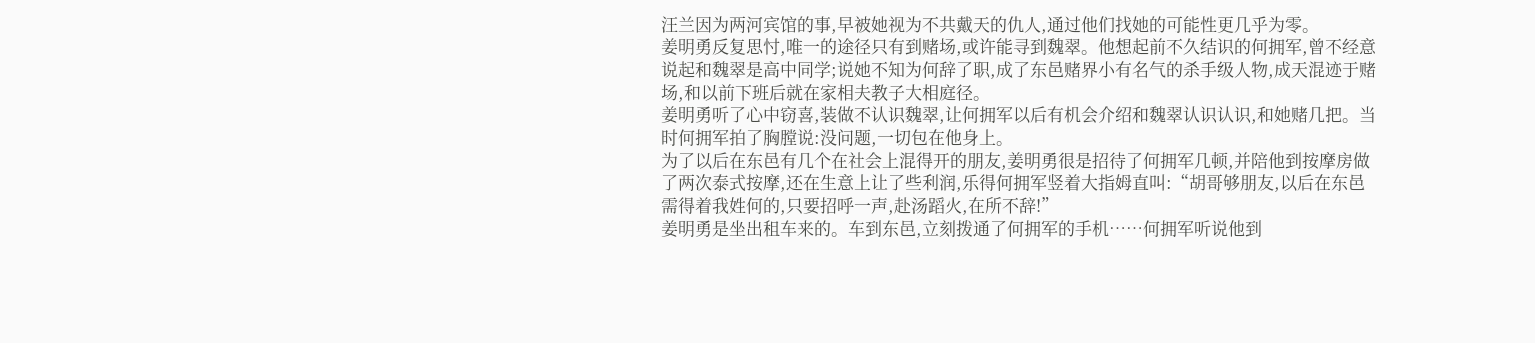汪兰因为两河宾馆的事,早被她视为不共戴天的仇人,通过他们找她的可能性更几乎为零。
姜明勇反复思忖,唯一的途径只有到赌场,或许能寻到魏翠。他想起前不久结识的何拥军,曾不经意说起和魏翠是高中同学;说她不知为何辞了职,成了东邑赌界小有名气的杀手级人物,成天混迹于赌场,和以前下班后就在家相夫教子大相庭径。
姜明勇听了心中窃喜,装做不认识魏翠,让何拥军以后有机会介绍和魏翠认识认识,和她赌几把。当时何拥军拍了胸膛说:没问题,一切包在他身上。
为了以后在东邑有几个在社会上混得开的朋友,姜明勇很是招待了何拥军几顿,并陪他到按摩房做了两次泰式按摩,还在生意上让了些利润,乐得何拥军竖着大指姆直叫:“胡哥够朋友,以后在东邑需得着我姓何的,只要招呼一声,赴汤蹈火,在所不辞!”
姜明勇是坐出租车来的。车到东邑,立刻拨通了何拥军的手机……何拥军听说他到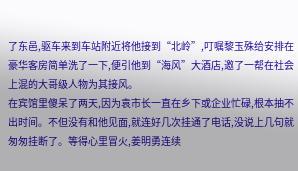了东邑,驱车来到车站附近将他接到“北岭”,叮嘱黎玉殊给安排在豪华客房简单洗了一下,便引他到“海风”大酒店,邀了一帮在社会上混的大哥级人物为其接风。
在宾馆里傻呆了两天,因为袁市长一直在乡下或企业忙碌,根本抽不出时间。不但没有和他见面,就连好几次挂通了电话,没说上几句就匆匆挂断了。等得心里冒火,姜明勇连续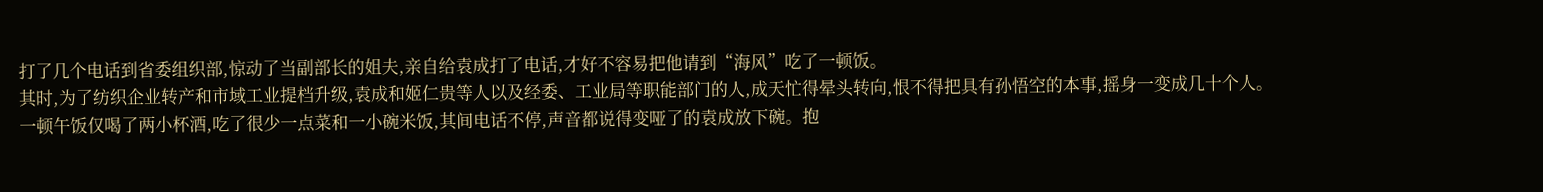打了几个电话到省委组织部,惊动了当副部长的姐夫,亲自给袁成打了电话,才好不容易把他请到“海风”吃了一顿饭。
其时,为了纺织企业转产和市域工业提档升级,袁成和姬仁贵等人以及经委、工业局等职能部门的人,成天忙得晕头转向,恨不得把具有孙悟空的本事,摇身一变成几十个人。
一顿午饭仅喝了两小杯酒,吃了很少一点菜和一小碗米饭,其间电话不停,声音都说得变哑了的袁成放下碗。抱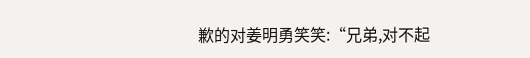歉的对姜明勇笑笑:“兄弟,对不起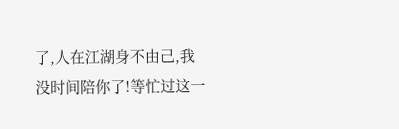了,人在江湖身不由己,我没时间陪你了!等忙过这一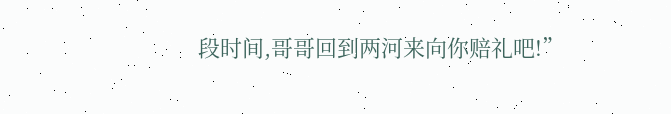段时间,哥哥回到两河来向你赔礼吧!”